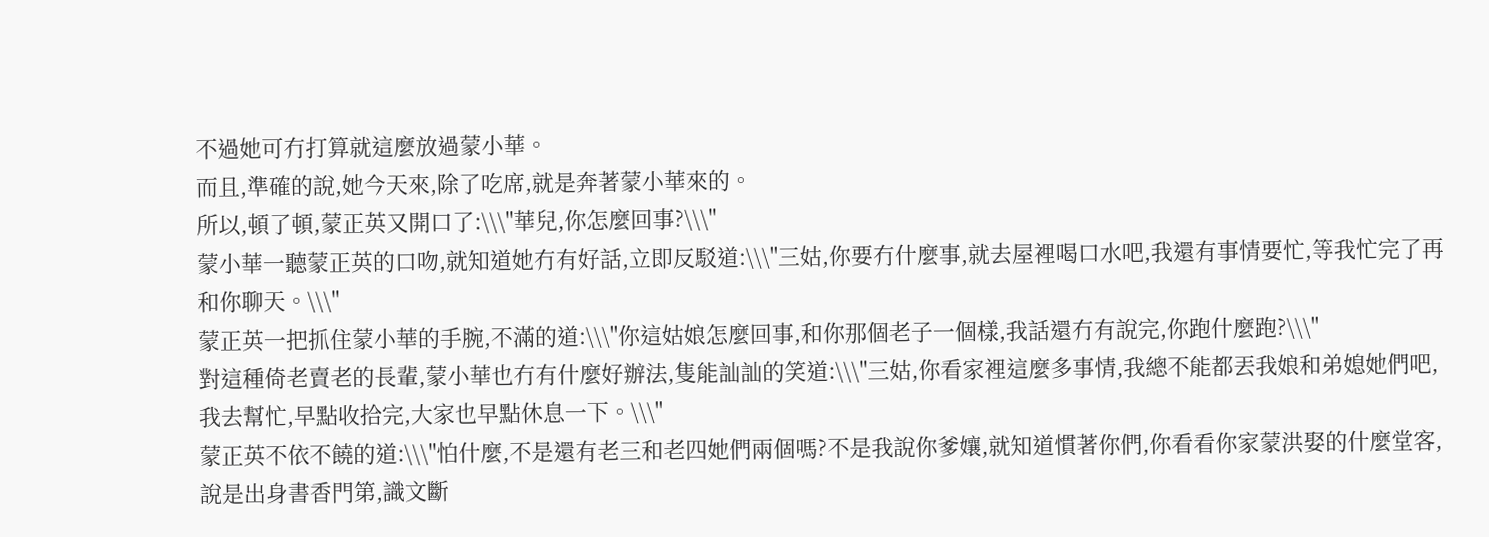不過她可冇打算就這麼放過蒙小華。
而且,準確的說,她今天來,除了吃席,就是奔著蒙小華來的。
所以,頓了頓,蒙正英又開口了:\\\"華兒,你怎麼回事?\\\"
蒙小華一聽蒙正英的口吻,就知道她冇有好話,立即反駁道:\\\"三姑,你要冇什麼事,就去屋裡喝口水吧,我還有事情要忙,等我忙完了再和你聊天。\\\"
蒙正英一把抓住蒙小華的手腕,不滿的道:\\\"你這姑娘怎麼回事,和你那個老子一個樣,我話還冇有說完,你跑什麼跑?\\\"
對這種倚老賣老的長輩,蒙小華也冇有什麼好辦法,隻能訕訕的笑道:\\\"三姑,你看家裡這麼多事情,我總不能都丟我娘和弟媳她們吧,我去幫忙,早點收拾完,大家也早點休息一下。\\\"
蒙正英不依不饒的道:\\\"怕什麼,不是還有老三和老四她們兩個嗎?不是我說你爹孃,就知道慣著你們,你看看你家蒙洪娶的什麼堂客,說是出身書香門第,識文斷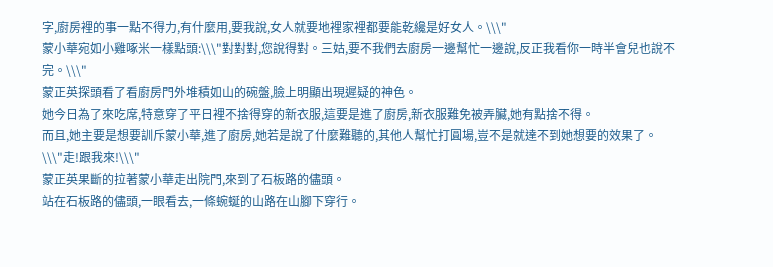字,廚房裡的事一點不得力,有什麼用,要我說,女人就要地裡家裡都要能乾纔是好女人。\\\"
蒙小華宛如小雞啄米一樣點頭:\\\"對對對,您說得對。三姑,要不我們去廚房一邊幫忙一邊說,反正我看你一時半會兒也說不完。\\\"
蒙正英探頭看了看廚房門外堆積如山的碗盤,臉上明顯出現遲疑的神色。
她今日為了來吃席,特意穿了平日裡不捨得穿的新衣服,這要是進了廚房,新衣服難免被弄臟,她有點捨不得。
而且,她主要是想要訓斥蒙小華,進了廚房,她若是說了什麼難聽的,其他人幫忙打圓場,豈不是就達不到她想要的效果了。
\\\"走!跟我來!\\\"
蒙正英果斷的拉著蒙小華走出院門,來到了石板路的儘頭。
站在石板路的儘頭,一眼看去,一條蜿蜒的山路在山腳下穿行。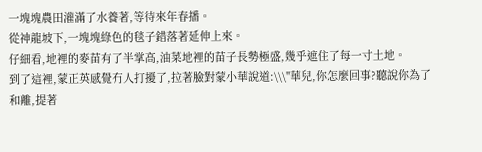一塊塊農田灌滿了水養著,等待來年春播。
從神龍坡下,一塊塊綠色的毯子錯落著延伸上來。
仔細看,地裡的麥苗有了半掌高,油菜地裡的苗子長勢極盛,幾乎遮住了每一寸土地。
到了這裡,蒙正英感覺冇人打擾了,拉著臉對蒙小華說道:\\\"華兒,你怎麼回事?聽說你為了和離,提著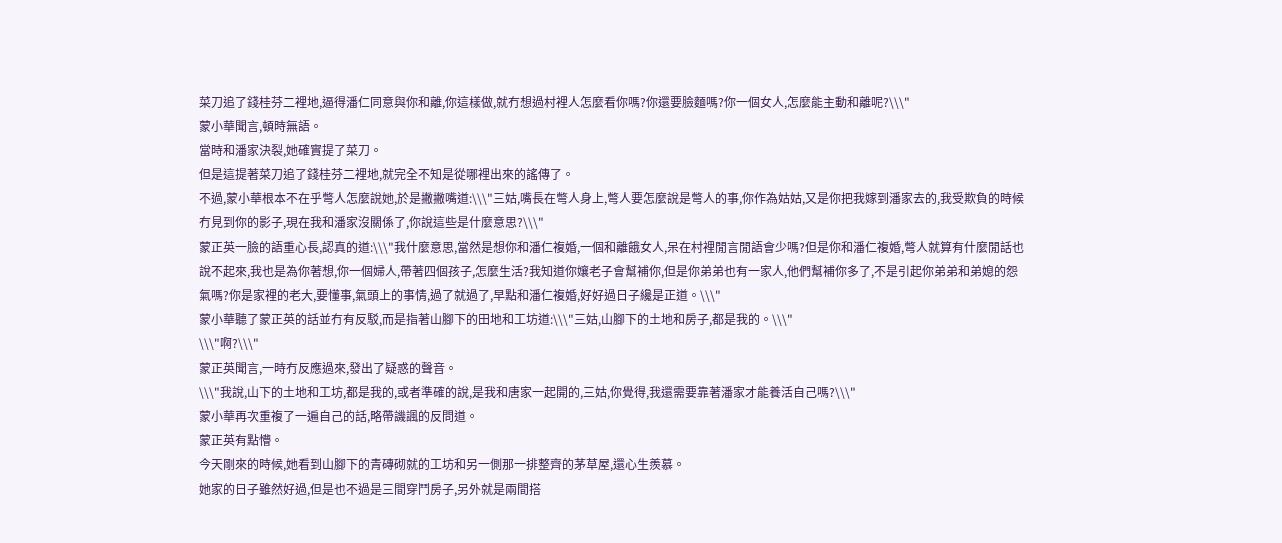菜刀追了錢桂芬二裡地,逼得潘仁同意與你和離,你這樣做,就冇想過村裡人怎麼看你嗎?你還要臉麵嗎?你一個女人,怎麼能主動和離呢?\\\"
蒙小華聞言,頓時無語。
當時和潘家決裂,她確實提了菜刀。
但是這提著菜刀追了錢桂芬二裡地,就完全不知是從哪裡出來的謠傳了。
不過,蒙小華根本不在乎彆人怎麼說她,於是撇撇嘴道:\\\"三姑,嘴長在彆人身上,彆人要怎麼說是彆人的事,你作為姑姑,又是你把我嫁到潘家去的,我受欺負的時候冇見到你的影子,現在我和潘家沒關係了,你說這些是什麼意思?\\\"
蒙正英一臉的語重心長,認真的道:\\\"我什麼意思,當然是想你和潘仁複婚,一個和離餓女人,呆在村裡閒言閒語會少嗎?但是你和潘仁複婚,彆人就算有什麼閒話也說不起來,我也是為你著想,你一個婦人,帶著四個孩子,怎麼生活?我知道你孃老子會幫補你,但是你弟弟也有一家人,他們幫補你多了,不是引起你弟弟和弟媳的怨氣嗎?你是家裡的老大,要懂事,氣頭上的事情,過了就過了,早點和潘仁複婚,好好過日子纔是正道。\\\"
蒙小華聽了蒙正英的話並冇有反駁,而是指著山腳下的田地和工坊道:\\\"三姑,山腳下的土地和房子,都是我的。\\\"
\\\"啊?\\\"
蒙正英聞言,一時冇反應過來,發出了疑惑的聲音。
\\\"我說,山下的土地和工坊,都是我的,或者準確的說,是我和唐家一起開的,三姑,你覺得,我還需要靠著潘家才能養活自己嗎?\\\"
蒙小華再次重複了一遍自己的話,略帶譏諷的反問道。
蒙正英有點懵。
今天剛來的時候,她看到山腳下的青磚砌就的工坊和另一側那一排整齊的茅草屋,還心生羨慕。
她家的日子雖然好過,但是也不過是三間穿鬥房子,另外就是兩間搭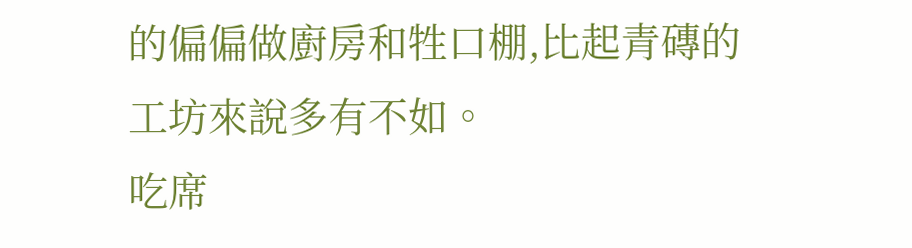的偏偏做廚房和牲口棚,比起青磚的工坊來說多有不如。
吃席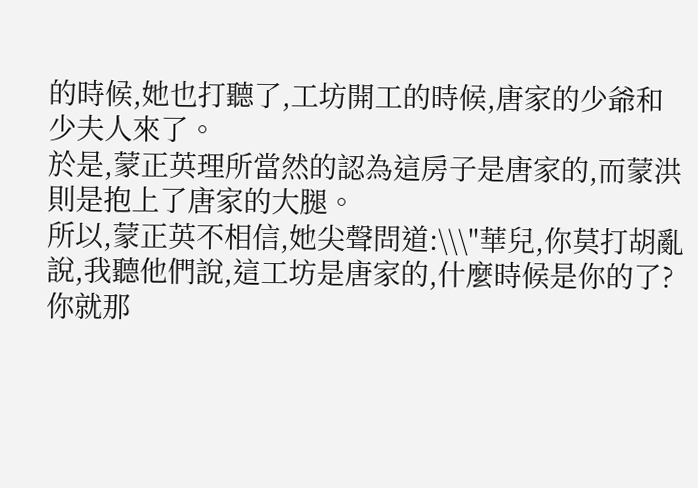的時候,她也打聽了,工坊開工的時候,唐家的少爺和少夫人來了。
於是,蒙正英理所當然的認為這房子是唐家的,而蒙洪則是抱上了唐家的大腿。
所以,蒙正英不相信,她尖聲問道:\\\"華兒,你莫打胡亂說,我聽他們說,這工坊是唐家的,什麼時候是你的了?你就那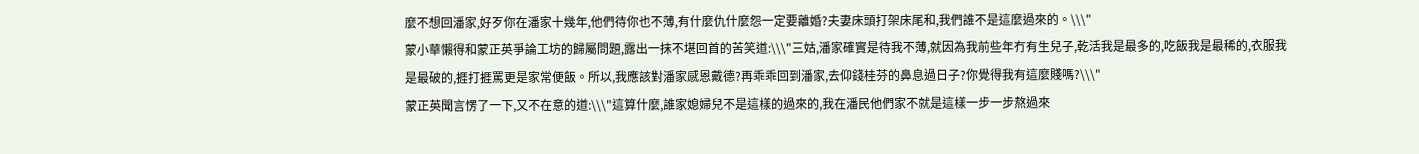麼不想回潘家,好歹你在潘家十幾年,他們待你也不薄,有什麼仇什麼怨一定要離婚?夫妻床頭打架床尾和,我們誰不是這麼過來的。\\\"
蒙小華懶得和蒙正英爭論工坊的歸屬問題,露出一抹不堪回首的苦笑道:\\\"三姑,潘家確實是待我不薄,就因為我前些年冇有生兒子,乾活我是最多的,吃飯我是最稀的,衣服我是最破的,捱打捱罵更是家常便飯。所以,我應該對潘家感恩戴德?再乖乖回到潘家,去仰錢桂芬的鼻息過日子?你覺得我有這麼賤嗎?\\\"
蒙正英聞言愣了一下,又不在意的道:\\\"這算什麼,誰家媳婦兒不是這樣的過來的,我在潘民他們家不就是這樣一步一步熬過來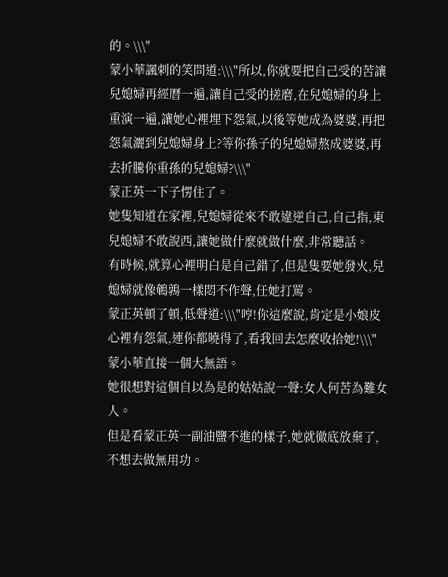的。\\\"
蒙小華諷刺的笑問道:\\\"所以,你就要把自己受的苦讓兒媳婦再經曆一遍,讓自己受的搓磨,在兒媳婦的身上重演一遍,讓她心裡埋下怨氣,以後等她成為婆婆,再把怨氣灑到兒媳婦身上?等你孫子的兒媳婦熬成婆婆,再去折騰你重孫的兒媳婦?\\\"
蒙正英一下子愣住了。
她隻知道在家裡,兒媳婦從來不敢違逆自己,自己指,東兒媳婦不敢說西,讓她做什麼就做什麼,非常聽話。
有時候,就算心裡明白是自己錯了,但是隻要她發火,兒媳婦就像鵪鶉一樣悶不作聲,任她打罵。
蒙正英頓了頓,低聲道:\\\"哼!你這麼說,肯定是小娘皮心裡有怨氣,連你都曉得了,看我回去怎麼收拾她!\\\"
蒙小華直接一個大無語。
她很想對這個自以為是的姑姑說一聲:女人何苦為難女人。
但是看蒙正英一副油鹽不進的樣子,她就徹底放棄了,不想去做無用功。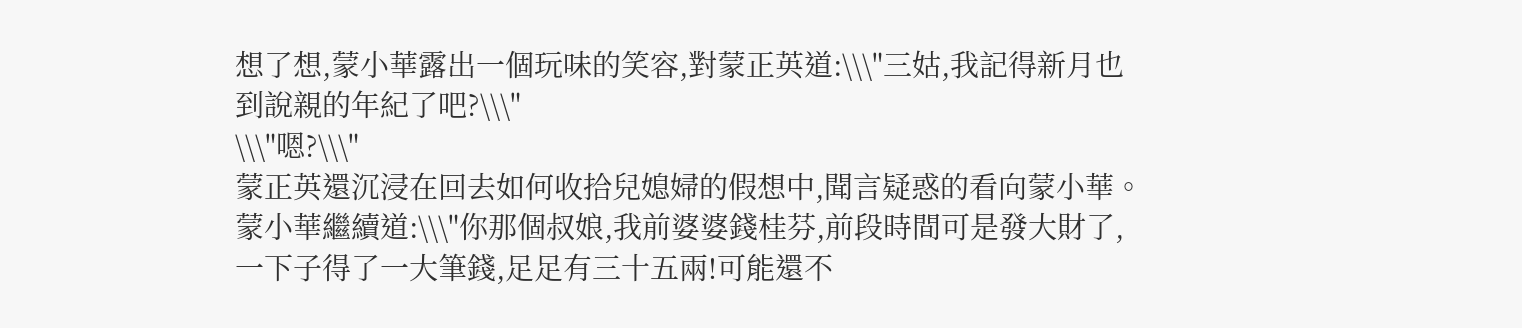想了想,蒙小華露出一個玩味的笑容,對蒙正英道:\\\"三姑,我記得新月也到說親的年紀了吧?\\\"
\\\"嗯?\\\"
蒙正英還沉浸在回去如何收拾兒媳婦的假想中,聞言疑惑的看向蒙小華。
蒙小華繼續道:\\\"你那個叔娘,我前婆婆錢桂芬,前段時間可是發大財了,一下子得了一大筆錢,足足有三十五兩!可能還不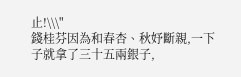止!\\\"
錢桂芬因為和春杏、秋妤斷親,一下子就拿了三十五兩銀子,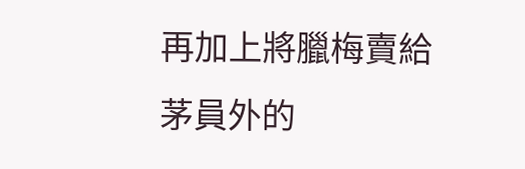再加上將臘梅賣給茅員外的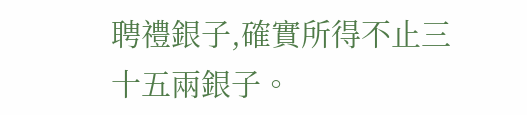聘禮銀子,確實所得不止三十五兩銀子。